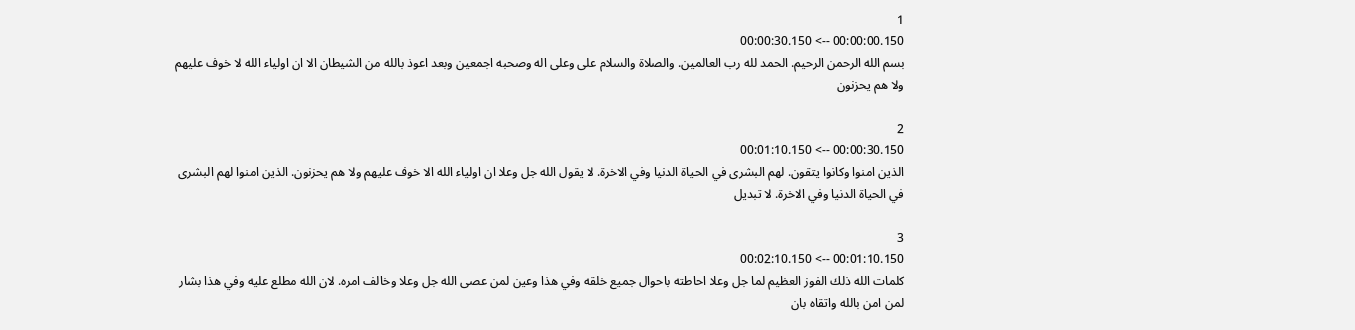1
00:00:00.150 --> 00:00:30.150
بسم الله الرحمن الرحيم. الحمد لله رب العالمين. والصلاة والسلام على وعلى اله وصحبه اجمعين وبعد اعوذ بالله من الشيطان الا ان اولياء الله لا خوف عليهم ولا هم يحزنون

2
00:00:30.150 --> 00:01:10.150
الذين امنوا وكانوا يتقون. لهم البشرى في الحياة الدنيا وفي الاخرة. لا يقول الله جل وعلا ان اولياء الله الا خوف عليهم ولا هم يحزنون. الذين امنوا لهم البشرى في الحياة الدنيا وفي الاخرة. لا تبديل

3
00:01:10.150 --> 00:02:10.150
كلمات الله ذلك الفوز العظيم لما جل وعلا احاطته باحوال جميع خلقه وفي هذا وعين لمن عصى الله جل وعلا وخالف امره. لان الله مطلع عليه وفي هذا بشار لمن امن بالله واتقاه بان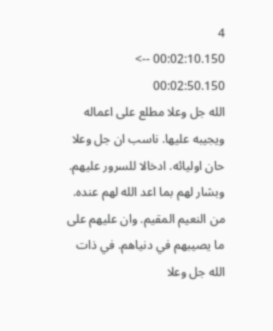4
00:02:10.150 --> 00:02:50.150
الله جل وعلا مطلع على اعماله ويجيبه عليها. ناسب ان جل وعلا حان اوليائه. ادخالا للسرور عليهم. وبشار لهم بما اعد الله لهم عنده. من النعيم المقيم. وان عليهم على ما يصيبهم في دنياهم. في ذات الله جل وعلا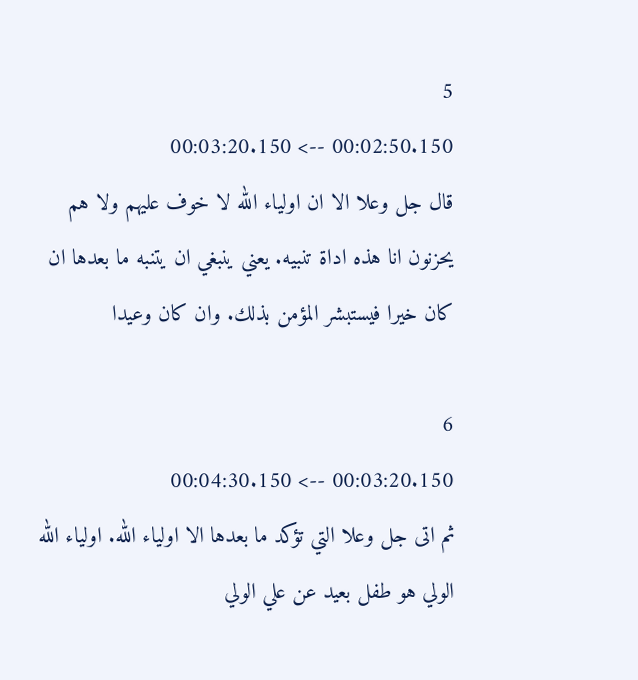5
00:02:50.150 --> 00:03:20.150
قال جل وعلا الا ان اولياء الله لا خوف عليهم ولا هم يحزنون انا هذه اداة تنبيه. يعني ينبغي ان يتنبه ما بعدها ان كان خيرا فيستبشر المؤمن بذلك. وان كان وعيدا

6
00:03:20.150 --> 00:04:30.150
ثم اتى جل وعلا التي تؤكد ما بعدها الا اولياء الله. اولياء الله الولي هو طفل بعيد عن علي الولي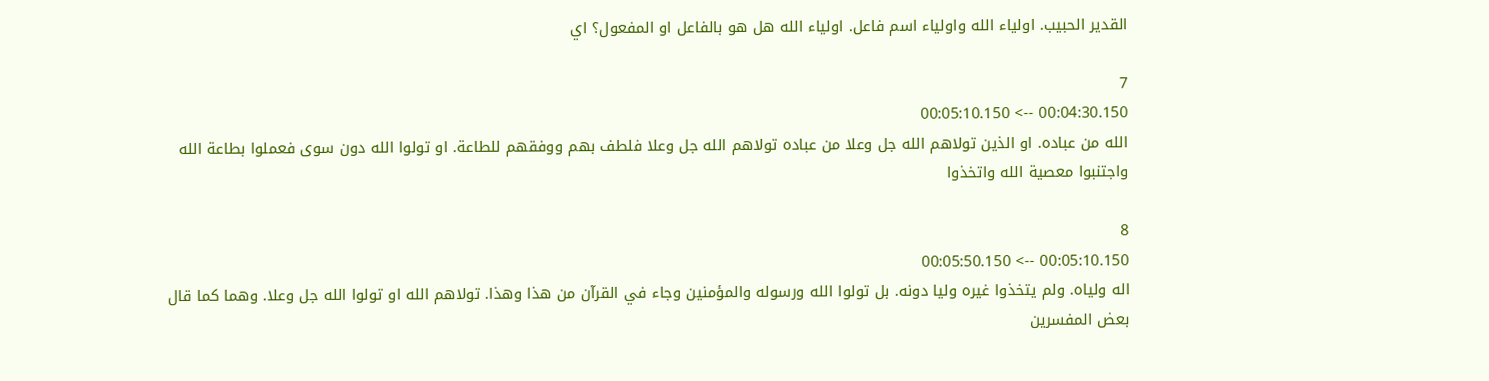القدير الحبيب. اولياء الله واولياء اسم فاعل. اولياء الله هل هو بالفاعل او المفعول؟ اي

7
00:04:30.150 --> 00:05:10.150
الله من عباده. او الذين تولاهم الله جل وعلا من عباده تولاهم الله جل وعلا فلطف بهم ووفقهم للطاعة. او تولوا الله دون سوى فعملوا بطاعة الله واجتنبوا معصية الله واتخذوا

8
00:05:10.150 --> 00:05:50.150
اله ولياه. ولم يتخذوا غيره وليا دونه. بل تولوا الله ورسوله والمؤمنين وجاء في القرآن من هذا وهذا. تولاهم الله او تولوا الله جل وعلا. وهما كما قال بعض المفسرين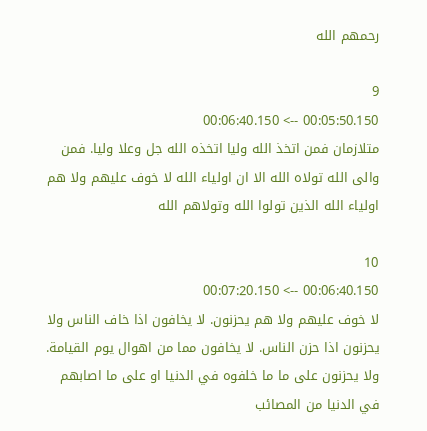رحمهم الله

9
00:05:50.150 --> 00:06:40.150
متلازمان فمن اتخذ الله وليا اتخذه الله جل وعلا وليا. فمن والى الله تولاه الله الا ان اولياء الله لا خوف عليهم ولا هم اولياء الله الذين تولوا الله وتولاهم الله

10
00:06:40.150 --> 00:07:20.150
لا خوف عليهم ولا هم يحزنون. لا يخافون اذا خاف الناس ولا يحزنون اذا حزن الناس. لا يخافون مما من اهوال يوم القيامة. ولا يحزنون على ما ما خلفوه في الدنيا او على ما اصابهم في الدنيا من المصائب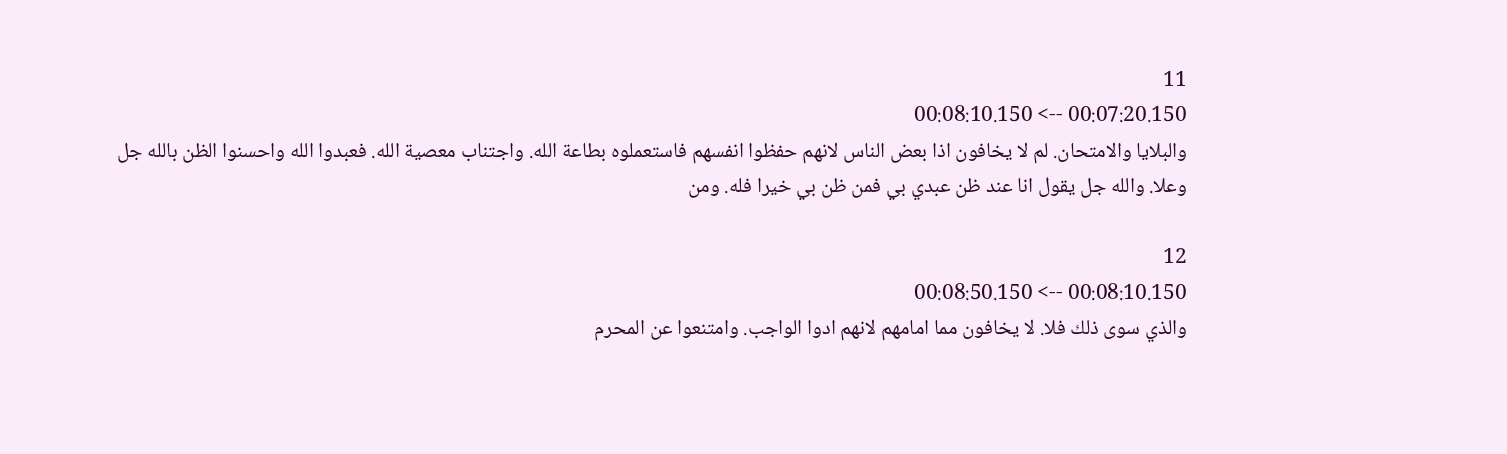11
00:07:20.150 --> 00:08:10.150
والبلايا والامتحان. لم لا يخافون اذا بعض الناس لانهم حفظوا انفسهم فاستعملوه بطاعة الله. واجتناب معصية الله. فعبدوا الله واحسنوا الظن بالله جل وعلا. والله جل يقول انا عند ظن عبدي بي فمن ظن بي خيرا فله. ومن

12
00:08:10.150 --> 00:08:50.150
والذي سوى ذلك فلا. لا يخافون مما امامهم لانهم ادوا الواجب. وامتنعوا عن المحرم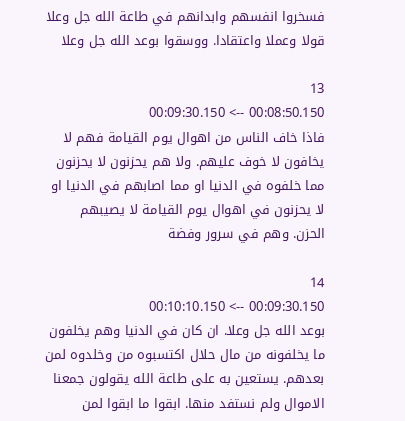فسخروا انفسهم وابدانهم في طاعة الله جل وعلا قولا وعملا واعتقادا. ووسقوا بوعد الله جل وعلا

13
00:08:50.150 --> 00:09:30.150
فاذا خاف الناس من اهوال يوم القيامة فهم لا يخافون لا خوف عليهم. ولا هم يحزنون لا يحزنون مما خلفوه في الدنيا او مما اصابهم في الدنيا او لا يحزنون في اهوال يوم القيامة لا يصيبهم الحزن. وهم في سرور وفضة

14
00:09:30.150 --> 00:10:10.150
بوعد الله جل وعلا. ان كان في الدنيا وهم يخلفون ما يخلفونه من مال حلال اكتسبوه من وخلدوه لمن بعدهم. يستعين به على طاعة الله يقولون جمعنا الاموال ولم نستفد منها. ابقوا ما ابقوا لمن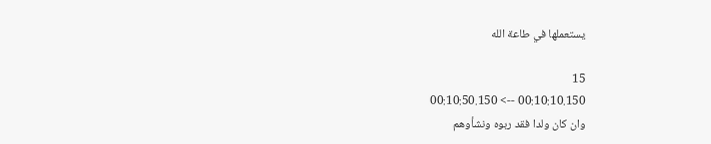يستعملها في طاعة الله

15
00:10:10.150 --> 00:10:50.150
وان كان ولدا فقد ربوه ونشأوهم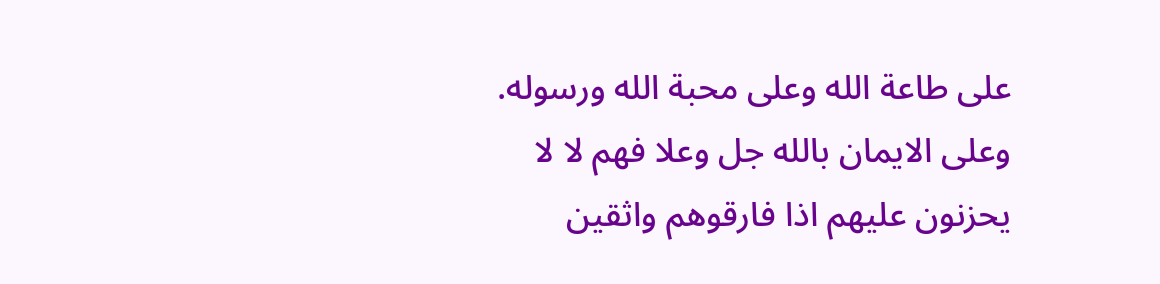على طاعة الله وعلى محبة الله ورسوله. وعلى الايمان بالله جل وعلا فهم لا لا يحزنون عليهم اذا فارقوهم واثقين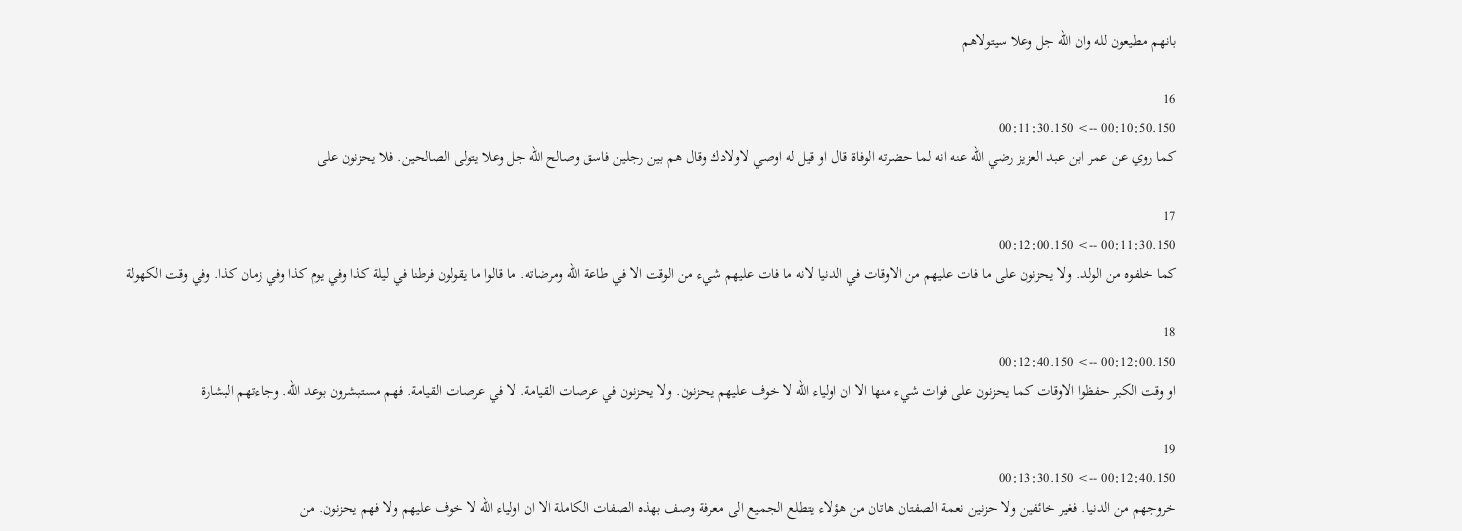بانهم مطيعون لله وان الله جل وعلا سيتولاهم

16
00:10:50.150 --> 00:11:30.150
كما روي عن عمر ابن عبد العزيز رضي الله عنه انه لما حضرته الوفاة قال او قيل له اوصي لاولادك وقال هم بين رجلين فاسق وصالح الله جل وعلا يتولى الصالحين. فلا يحزنون على

17
00:11:30.150 --> 00:12:00.150
كما خلفوه من الولد. ولا يحزنون على ما فات عليهم من الاوقات في الدنيا لانه ما فات عليهم شيء من الوقت الا في طاعة الله ومرضاته. ما قالوا ما يقولون فرطنا في ليلة كذا وفي يوم كذا وفي زمان كذا. وفي وقت الكهولة

18
00:12:00.150 --> 00:12:40.150
او وقت الكبر حفظوا الاوقات كما يحزنون على فوات شيء منها الا ان اولياء الله لا خوف عليهم يحزنون. ولا يحزنون في عرصات القيامة. لا في عرصات القيامة. فهم مستبشرون بوعد الله. وجاءتهم البشارة

19
00:12:40.150 --> 00:13:30.150
خروجهم من الدنيا. فغير خائفين ولا حزنين نعمة الصفتان هاتان من هؤلاء يتطلع الجميع الى معرفة وصف بهذه الصفات الكاملة الا ان اولياء الله لا خوف عليهم ولا فهم يحزنون. من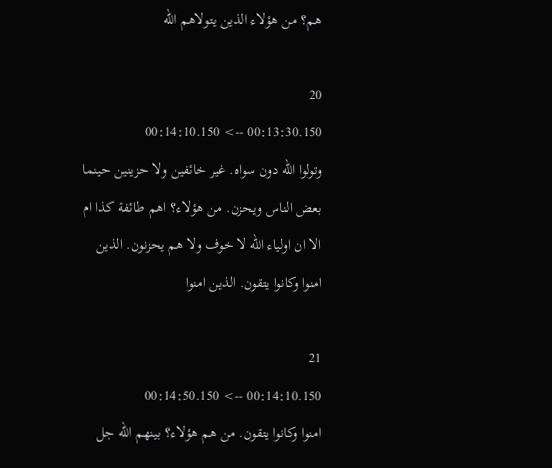هم؟ من هؤلاء الذين يتولاهم الله

20
00:13:30.150 --> 00:14:10.150
وتولوا الله دون سواه. غير خائفين ولا حزينين حينما بعض الناس ويحزن. من هؤلاء؟ اهم طائفة كذا ام الا ان اولياء الله لا خوف ولا هم يحزنون. الذين امنوا وكانوا يتقون. الذين امنوا

21
00:14:10.150 --> 00:14:50.150
امنوا وكانوا يتقون. من هم هؤلاء؟ بينهم الله جل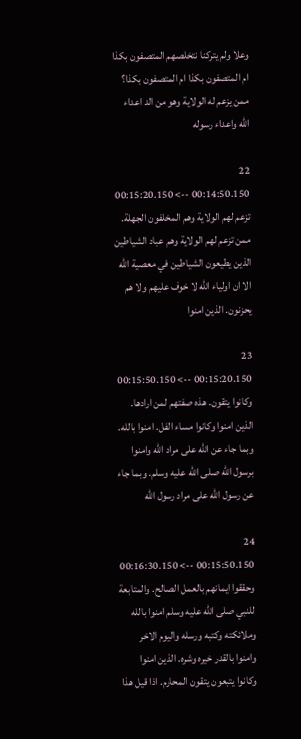وعلا ولم يتركنا نتخلصهم المتصفون بكذا ام المتصفون بكذا ام المتصفون بكذا؟ ممن يزعم له الولاية وهو من الد اعداء الله واعداء رسوله

22
00:14:50.150 --> 00:15:20.150
تزعم لهم الولاية وهم المخلفون الجهلة. ممن تزعم لهم الولاية وهم عباد الشياطين الذين يطيعون الشياطين في معصية الله الا ان اولياء الله لا خوف عليهم ولا هم يحزنون. الذين امنوا

23
00:15:20.150 --> 00:15:50.150
وكانوا يتقون. هذه صفتهم لمن ارادها. الذين امنوا وكانوا مساء الفل. امنوا بالله. وبما جاء عن الله على مراد الله وامنوا برسول الله صلى الله عليه وسلم. وبما جاء عن رسول الله على مراد رسول الله

24
00:15:50.150 --> 00:16:30.150
وحققوا ايمانهم بالعمل الصالح. والمتابعة للنبي صلى الله عليه وسلم امنوا بالله وملائكته وكتبه ورسله واليوم الاخر وامنوا بالقدر خيره وشره. الذين امنوا وكانوا يتبعون يتقون المحارم. اذا قيل هذا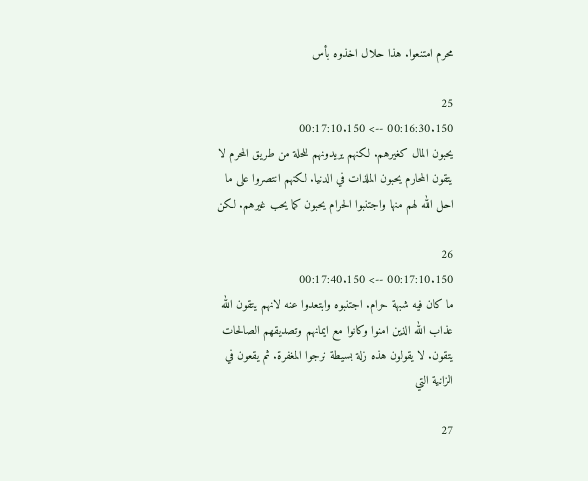محرم امتنعوا. هذا حلال اخذوه بأس

25
00:16:30.150 --> 00:17:10.150
يحبون المال كغيرهم. لكنهم يريدونهم للحلة من طريق المحرم لا يتقون المحارم يحبون الملذات في الدنيا. لكنهم انتصروا على ما احل الله لهم منها واجتنبوا الحرام يحبون كما يحب غيرهم. لكن

26
00:17:10.150 --> 00:17:40.150
ما كان فيه شبهة حرام. اجتنبوه وابتعدوا عنه لانهم يتقون الله عذاب الله الذين امنوا وكانوا مع ايمانهم وتصديقهم الصالحات يتقون. لا يقولون هذه زلة بسيطة نرجوا المغفرة. ثم يقعون في الزانية التي

27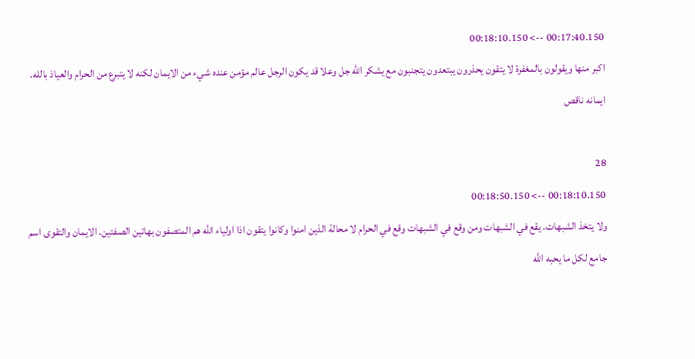00:17:40.150 --> 00:18:10.150
اكبر منها ويقولون بالمغفرة لا يتقون يحذرون يبتعدون يتجنبون مع يشكر الله جل وعلا قد يكون الرجل عالم مؤمن عنده شيء من الايمان لكنه لا يتبرع من الحرام والعياذ بالله. ايمانه ناقص

28
00:18:10.150 --> 00:18:50.150
ولا يتخذ الشبهات. يقع في الشبهات ومن وقع في الشبهات وقع في الحرام لا محالة الذين امنوا وكانوا يتقون اذا اولياء الله هم المتصفون بهاتين الصفتين. الايمان والتقوى اسم جامع لكل ما يحبه الله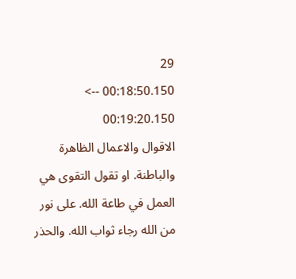29
00:18:50.150 --> 00:19:20.150
الاقوال والاعمال الظاهرة والباطنة. او تقول التقوى هي العمل في طاعة الله. على نور من الله رجاء ثواب الله. والحذر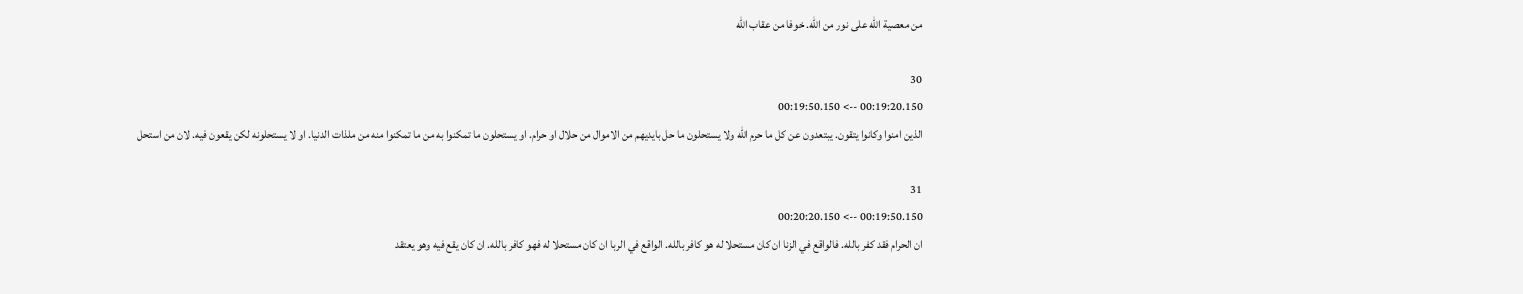من معصية الله على نور من الله. خوفا من عقاب الله

30
00:19:20.150 --> 00:19:50.150
الذين امنوا وكانوا يتقون. يبتعدون عن كل ما حرم الله ولا يستحلون ما حل بايديهم من الاموال من حلال او حرام. او يستحلون ما تمكنوا به من ما تمكنوا منه من ملذات الدنيا. او لا يستحلونه لكن يقعون فيه. لان من استحل

31
00:19:50.150 --> 00:20:20.150
ان الحرام فقد كفر بالله. فالواقع في الزنا ان كان مستحلا له هو كافر بالله. الواقع في الربا ان كان مستحلا له فهو كافر بالله. ان كان يقع فيه وهو يعتقد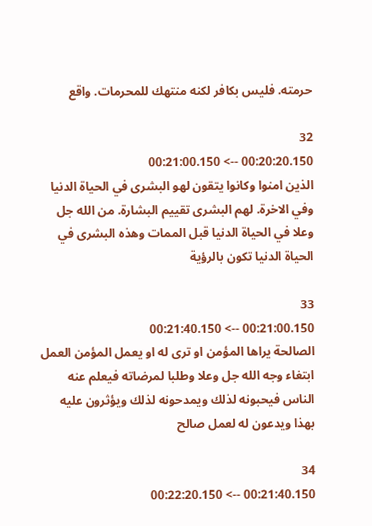حرمته. فليس بكافر لكنه منتهك للمحرمات. واقع

32
00:20:20.150 --> 00:21:00.150
الذين امنوا وكانوا يتقون لهو البشرى في الحياة الدنيا وفي الاخرة. لهم البشرى تقييم البشارة. من الله جل وعلا في الحياة الدنيا قبل الممات وهذه البشرى في الحياة الدنيا تكون بالرؤية

33
00:21:00.150 --> 00:21:40.150
الصالحة يراها المؤمن او ترى له او يعمل المؤمن العمل ابتغاء وجه الله جل وعلا وطلبا لمرضاته فيعلم عنه الناس فيحبونه لذلك ويمدحونه لذلك ويؤثرون عليه بهذا ويدعون له لعمل صالح

34
00:21:40.150 --> 00:22:20.150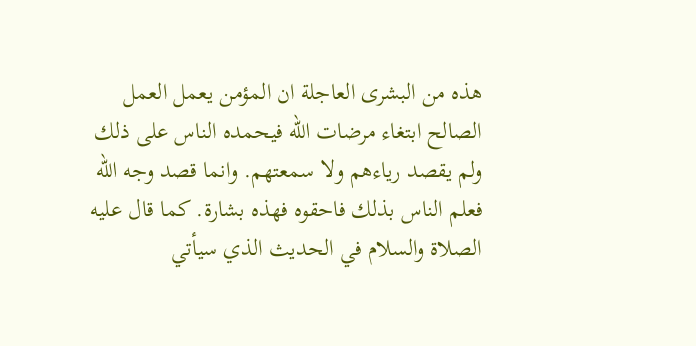هذه من البشرى العاجلة ان المؤمن يعمل العمل الصالح ابتغاء مرضات الله فيحمده الناس على ذلك ولم يقصد رياءهم ولا سمعتهم. وانما قصد وجه الله فعلم الناس بذلك فاحقوه فهذه بشارة. كما قال عليه الصلاة والسلام في الحديث الذي سيأتي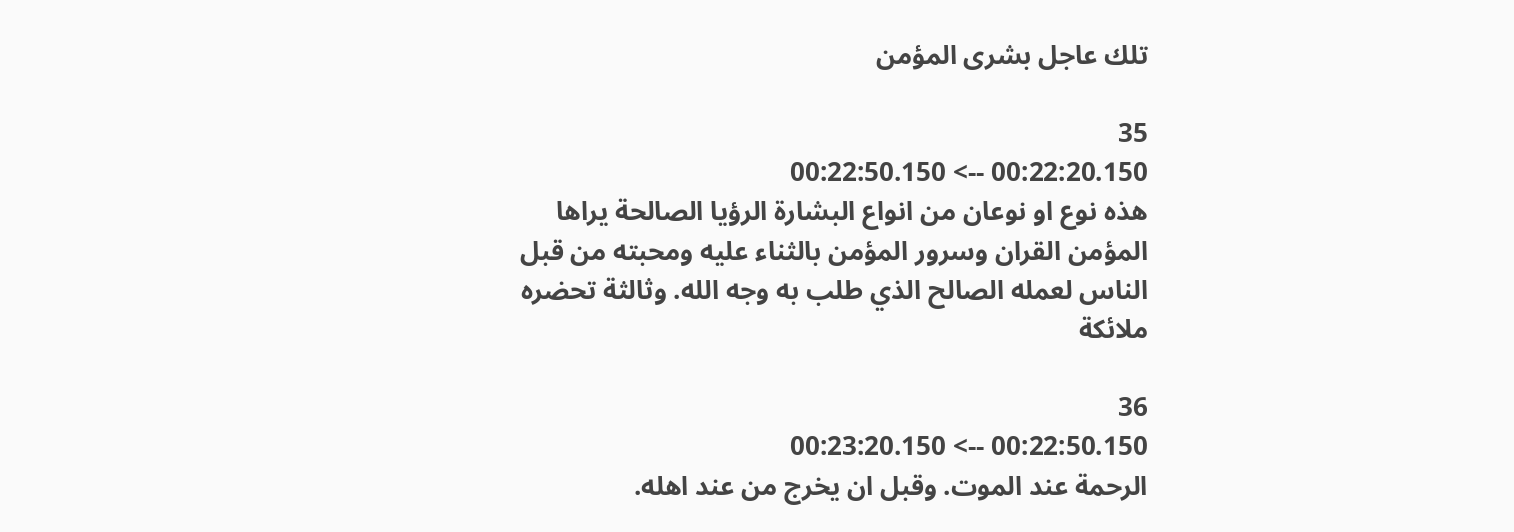تلك عاجل بشرى المؤمن

35
00:22:20.150 --> 00:22:50.150
هذه نوع او نوعان من انواع البشارة الرؤيا الصالحة يراها المؤمن القران وسرور المؤمن بالثناء عليه ومحبته من قبل الناس لعمله الصالح الذي طلب به وجه الله. وثالثة تحضره ملائكة

36
00:22:50.150 --> 00:23:20.150
الرحمة عند الموت. وقبل ان يخرج من عند اهله.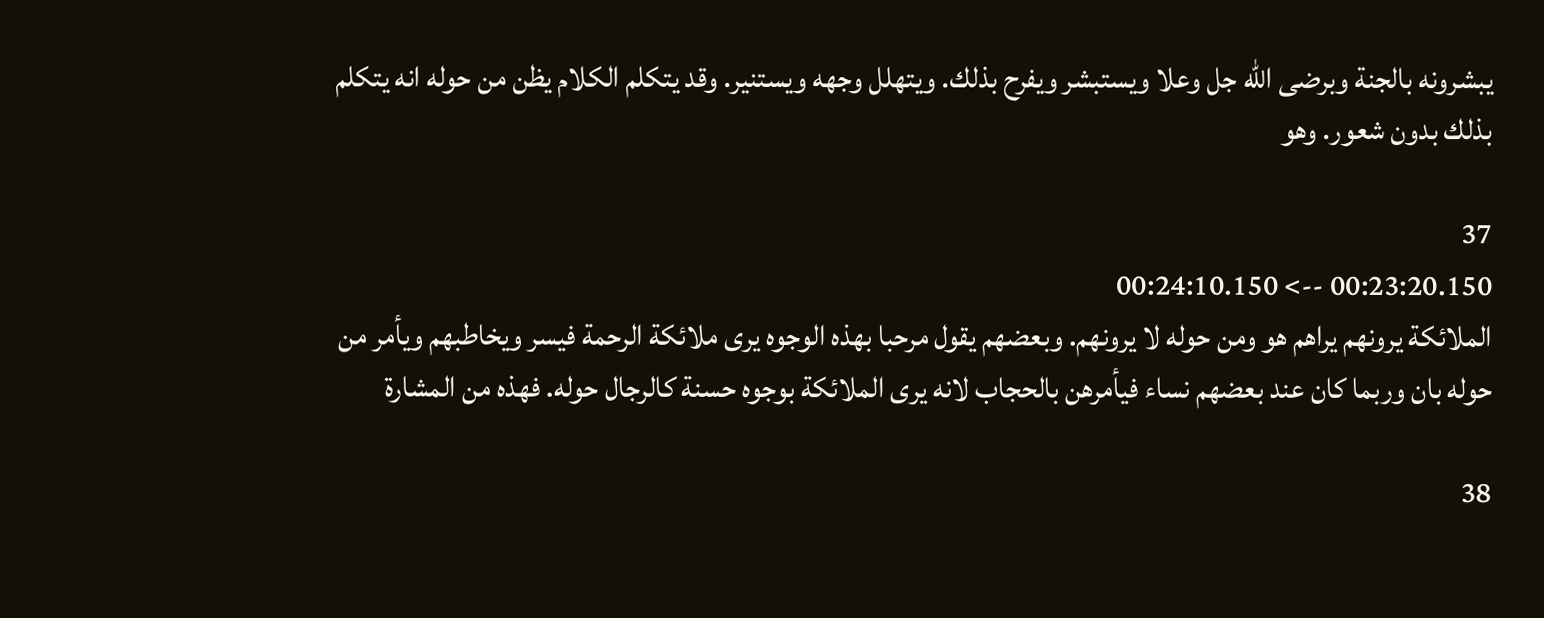يبشرونه بالجنة وبرضى الله جل وعلا ويستبشر ويفرح بذلك. ويتهلل وجهه ويستنير. وقد يتكلم الكلام يظن من حوله انه يتكلم بذلك بدون شعور. وهو

37
00:23:20.150 --> 00:24:10.150
الملائكة يرونهم يراهم هو ومن حوله لا يرونهم. وبعضهم يقول مرحبا بهذه الوجوه يرى ملائكة الرحمة فيسر ويخاطبهم ويأمر من حوله بان وربما كان عند بعضهم نساء فيأمرهن بالحجاب لانه يرى الملائكة بوجوه حسنة كالرجال حوله. فهذه من المشارة

38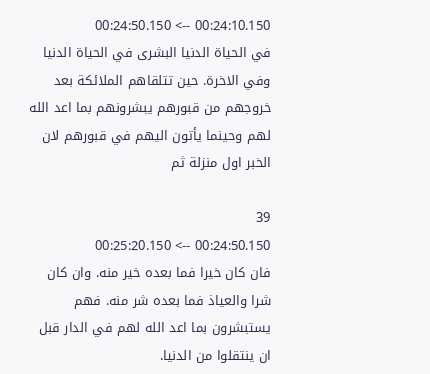00:24:10.150 --> 00:24:50.150
في الحياة الدنيا البشرى في الحياة الدنيا وفي الاخرة. حين تتلقاهم الملائكة بعد خروجهم من قبورهم يبشرونهم بما اعد الله لهم وحينما يأتون اليهم في قبورهم لان الخبر اول منزلة ثم

39
00:24:50.150 --> 00:25:20.150
فان كان خيرا فما بعده خير منه. وان كان شرا والعياذ فما بعده شر منه. فهم يستبشرون بما اعد الله لهم في الدار قبل ان ينتقلوا من الدنيا.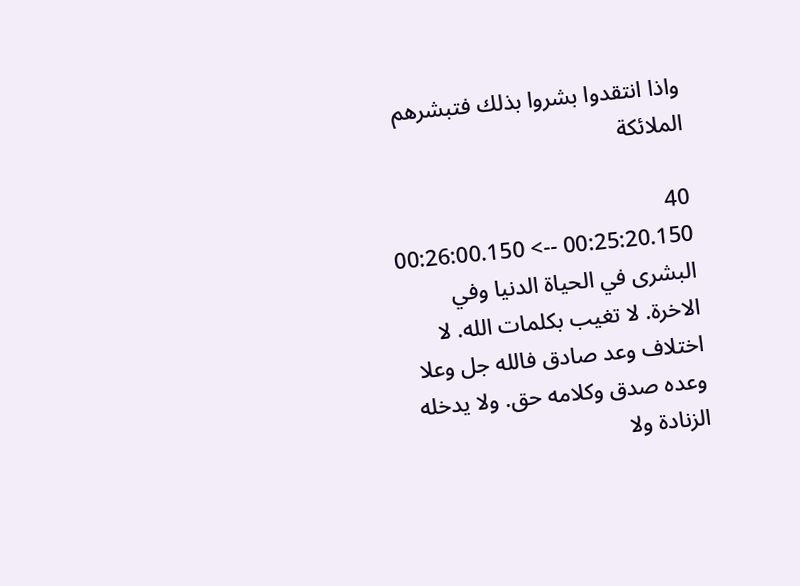واذا انتقدوا بشروا بذلك فتبشرهم الملائكة

40
00:25:20.150 --> 00:26:00.150
البشرى في الحياة الدنيا وفي الاخرة. لا تغيب بكلمات الله. لا اختلاف وعد صادق فالله جل وعلا وعده صدق وكلامه حق. ولا يدخله الزنادة ولا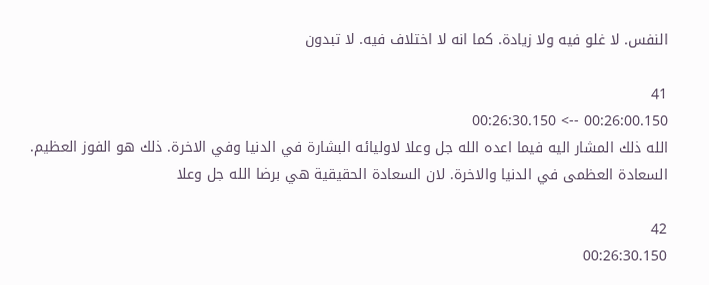النفس. لا غلو فيه ولا زيادة. كما انه لا اختلاف فيه. لا تبدون

41
00:26:00.150 --> 00:26:30.150
الله ذلك المشار اليه فيما اعده الله جل وعلا لاوليائه البشارة في الدنيا وفي الاخرة. ذلك هو الفوز العظيم. السعادة العظمى في الدنيا والاخرة. لان السعادة الحقيقية هي برضا الله جل وعلا

42
00:26:30.150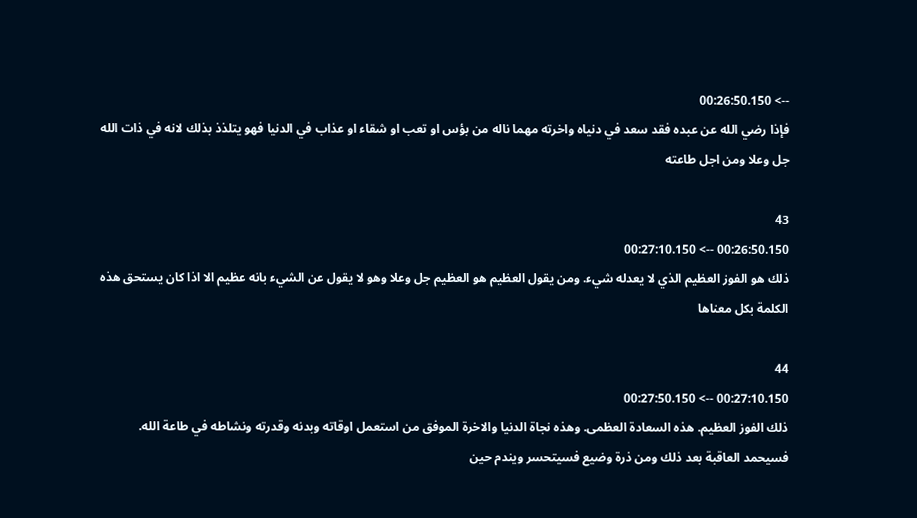--> 00:26:50.150
فإذا رضي الله عن عبده فقد سعد في دنياه واخرته مهما ناله من بؤس او تعب او شقاء او عذاب في الدنيا فهو يتلذذ بذلك لانه في ذات الله جل وعلا ومن اجل طاعته

43
00:26:50.150 --> 00:27:10.150
ذلك هو الفوز العظيم الذي لا يعدله شيء. ومن يقول العظيم هو العظيم جل وعلا وهو لا يقول عن الشيء بانه عظيم الا اذا كان يستحق هذه الكلمة بكل معناها

44
00:27:10.150 --> 00:27:50.150
ذلك الفوز العظيم. هذه السعادة العظمى. وهذه نجاة الدنيا والاخرة الموفق من استعمل اوقاته وبدنه وقدرته ونشاطه في طاعة الله. فسيحمد العاقبة بعد ذلك ومن ذرة وضيع فسيتحسر ويندم حين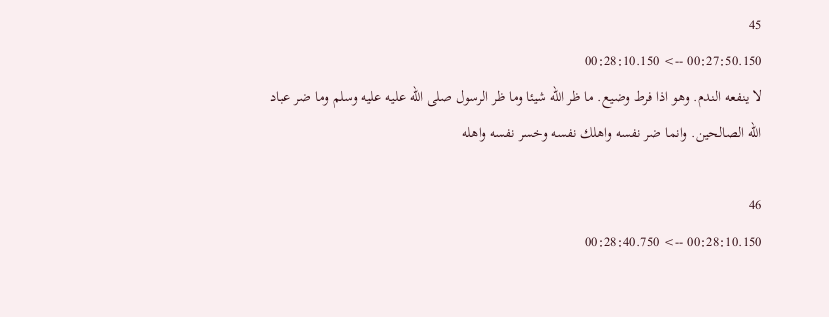45
00:27:50.150 --> 00:28:10.150
لا ينفعه الندم. وهو اذا فرط وضيع. ما ظر الله شيئا وما ظر الرسول صلى الله عليه عليه وسلم وما ضر عباد الله الصالحين. وانما ضر نفسه واهلك نفسه وخسر نفسه واهله

46
00:28:10.150 --> 00:28:40.750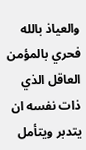والعياذ بالله فحري بالمؤمن العاقل الذي ذات نفسه ان يتدبر ويتأمل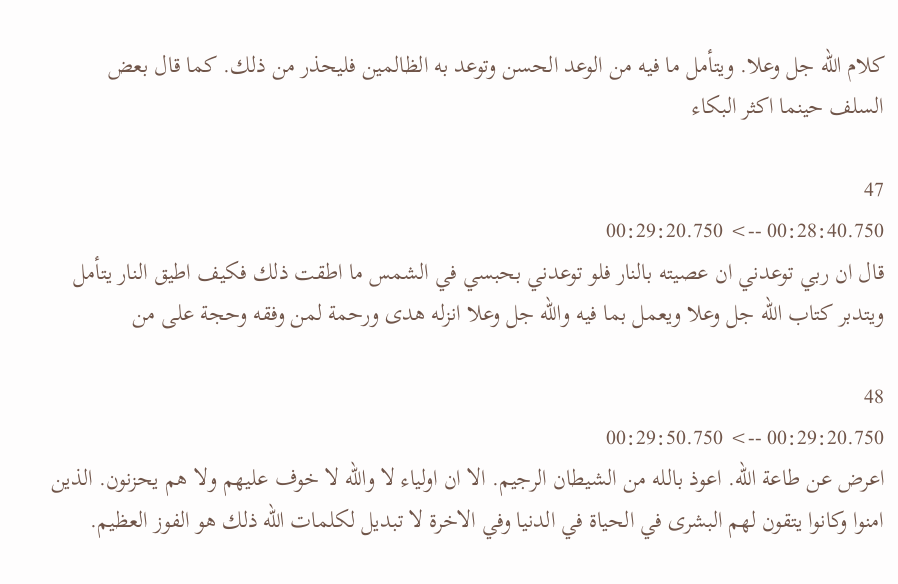كلام الله جل وعلا. ويتأمل ما فيه من الوعد الحسن وتوعد به الظالمين فليحذر من ذلك. كما قال بعض السلف حينما اكثر البكاء

47
00:28:40.750 --> 00:29:20.750
قال ان ربي توعدني ان عصيته بالنار فلو توعدني بحبسي في الشمس ما اطقت ذلك فكيف اطيق النار يتأمل ويتدبر كتاب الله جل وعلا ويعمل بما فيه والله جل وعلا انزله هدى ورحمة لمن وفقه وحجة على من

48
00:29:20.750 --> 00:29:50.750
اعرض عن طاعة الله. اعوذ بالله من الشيطان الرجيم. الا ان اولياء لا والله لا خوف عليهم ولا هم يحزنون. الذين امنوا وكانوا يتقون لهم البشرى في الحياة في الدنيا وفي الاخرة لا تبديل لكلمات الله ذلك هو الفوز العظيم.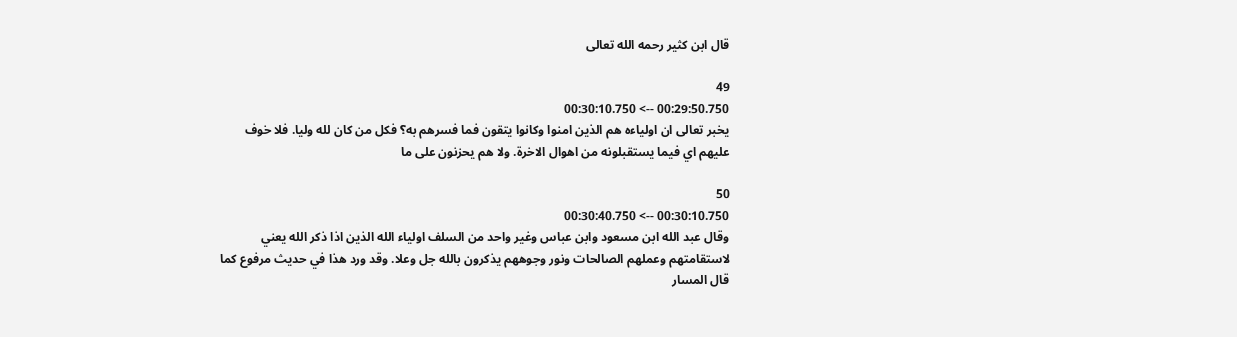قال ابن كثير رحمه الله تعالى

49
00:29:50.750 --> 00:30:10.750
يخبر تعالى ان اولياءه هم الذين امنوا وكانوا يتقون فما فسرهم به؟ فكل من كان لله وليا. فلا خوف عليهم اي فيما يستقبلونه من اهوال الاخرة. ولا هم يحزنون على ما

50
00:30:10.750 --> 00:30:40.750
وقال عبد الله ابن مسعود وابن عباس وغير واحد من السلف اولياء الله الذين اذا ذكر الله يعني لاستقامتهم وعملهم الصالحات ونور وجوههم يذكرون بالله جل وعلا. وقد ورد هذا في حديث مرفوع كما قال المسار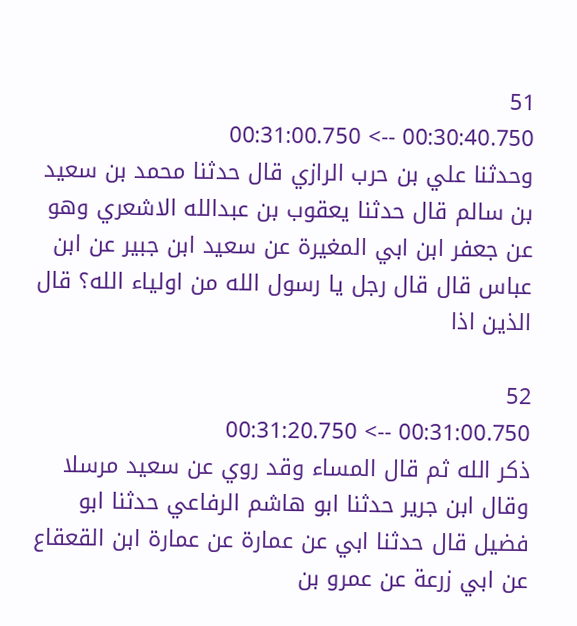51
00:30:40.750 --> 00:31:00.750
وحدثنا علي بن حرب الرازي قال حدثنا محمد بن سعيد بن سالم قال حدثنا يعقوب بن عبدالله الاشعري وهو عن جعفر ابن ابي المغيرة عن سعيد ابن جبير عن ابن عباس قال قال رجل يا رسول الله من اولياء الله؟ قال الذين اذا

52
00:31:00.750 --> 00:31:20.750
ذكر الله ثم قال المساء وقد روي عن سعيد مرسلا وقال ابن جرير حدثنا ابو هاشم الرفاعي حدثنا ابو فضيل قال حدثنا ابي عن عمارة عن عمارة ابن القعقاع عن ابي زرعة عن عمرو بن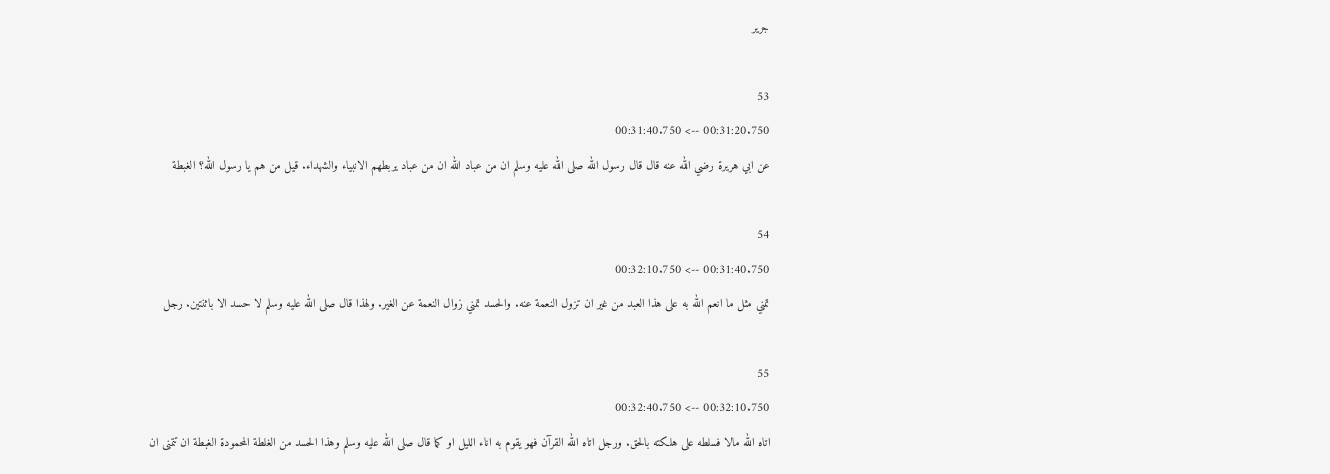جرير

53
00:31:20.750 --> 00:31:40.750
عن ابي هريرة رضي الله عنه قال قال رسول الله صلى الله عليه وسلم ان من عباد الله ان من عباد يربطهم الانبياء والشهداء. قيل من هم يا رسول الله؟ الغبطة

54
00:31:40.750 --> 00:32:10.750
تمني مثل ما انعم الله به على هذا العبد من غير ان تزول النعمة عنه. والحسد تمني زوال النعمة عن الغير. ولهذا قال صلى الله عليه وسلم لا حسد الا باثنتين. رجل

55
00:32:10.750 --> 00:32:40.750
اتاه الله مالا فسلطه على هلكته بالحق. ورجل اتاه الله القرآن فهو يقوم به اناء الليل او كما قال صلى الله عليه وسلم وهذا الحسد من الغلطة المحمودة الغبطة ان تتمنى ان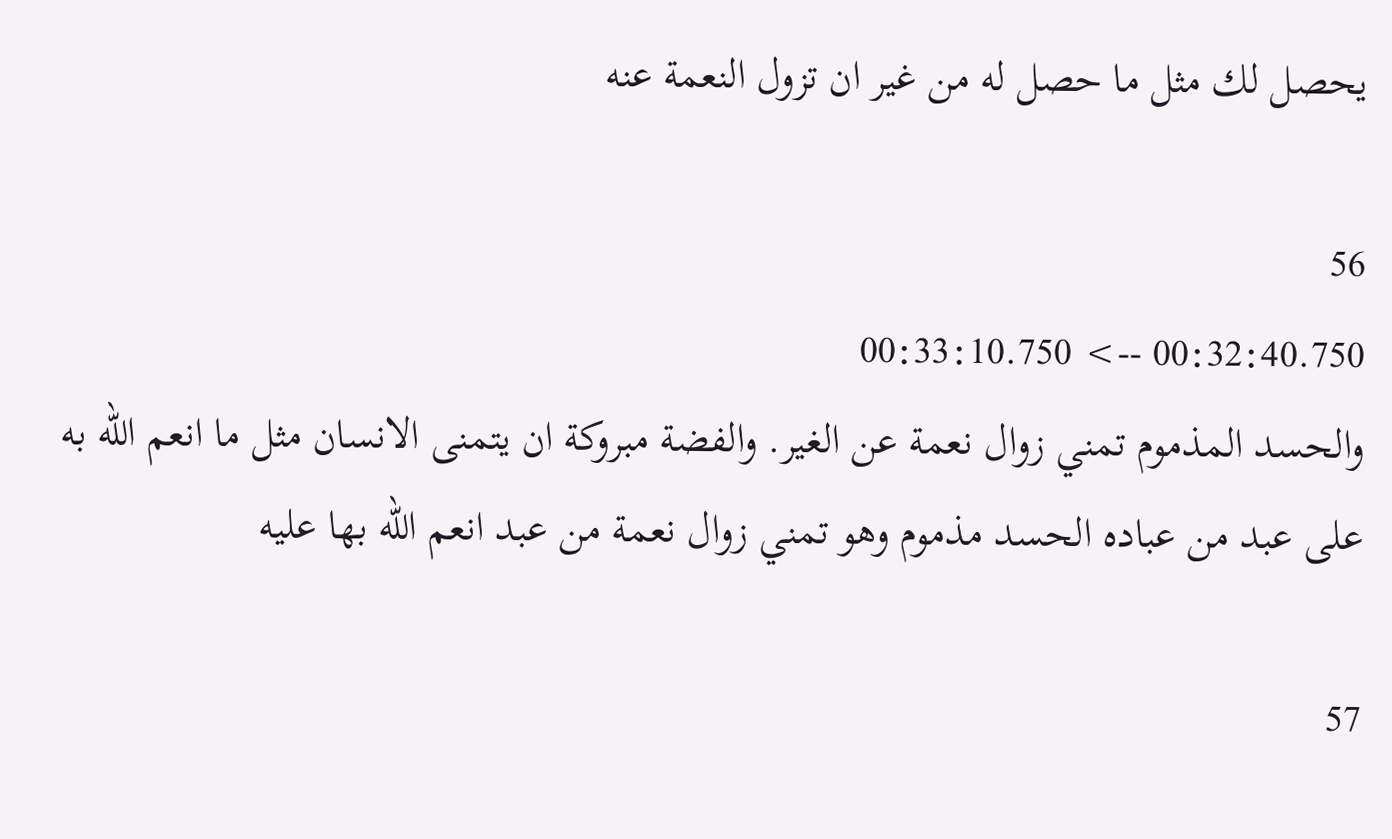يحصل لك مثل ما حصل له من غير ان تزول النعمة عنه

56
00:32:40.750 --> 00:33:10.750
والحسد المذموم تمني زوال نعمة عن الغير. والفضة مبروكة ان يتمنى الانسان مثل ما انعم الله به على عبد من عباده الحسد مذموم وهو تمني زوال نعمة من عبد انعم الله بها عليه

57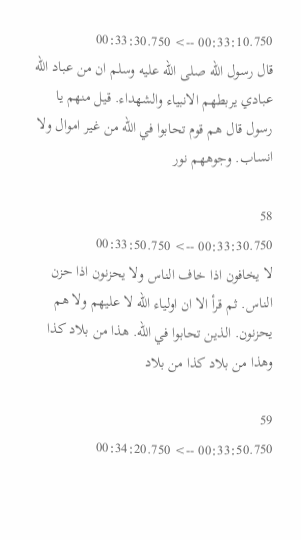00:33:10.750 --> 00:33:30.750
قال رسول الله صلى الله عليه وسلم ان من عباد الله عبادي يربطهم الانبياء والشهداء. قيل منهم يا رسول قال هم قوم تحابوا في الله من غير اموال ولا انساب. وجوههم نور

58
00:33:30.750 --> 00:33:50.750
لا يخافون اذا خاف الناس ولا يحزنون اذا حزن الناس. ثم قرأ الا ان اولياء الله لا عليهم ولا هم يحزنون. الذين تحابوا في الله. هذا من بلاد كذا وهذا من بلاد كذا من بلاد

59
00:33:50.750 --> 00:34:20.750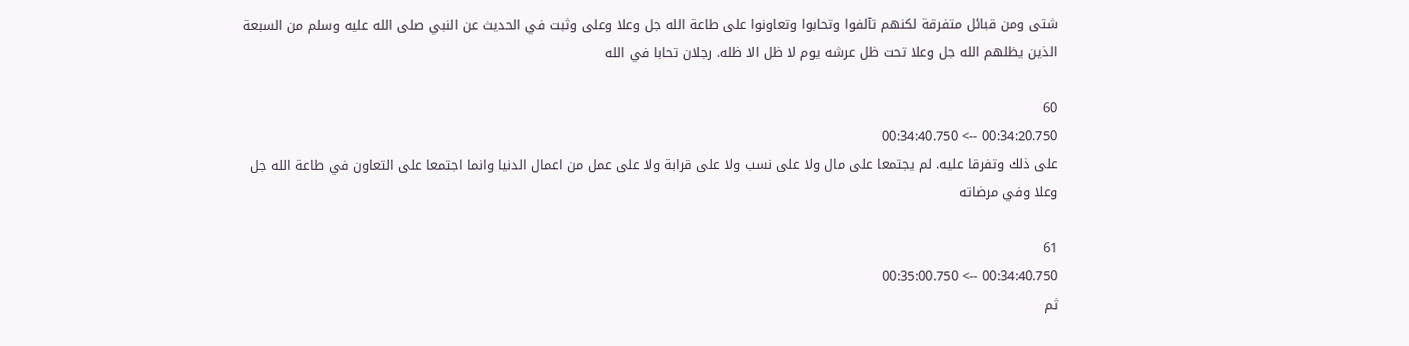شتى ومن قبائل متفرقة لكنهم تآلفوا وتحابوا وتعاونوا على طاعة الله جل وعلا وعلى وثبت في الحديث عن النبي صلى الله عليه وسلم من السبعة الذين يظلهم الله جل وعلا تحت ظل عرشه يوم لا ظل الا ظله. رجلان تحابا في الله

60
00:34:20.750 --> 00:34:40.750
على ذلك وتفرقا عليه. لم يجتمعا على مال ولا على نسب ولا على قرابة ولا على عمل من اعمال الدنيا وانما اجتمعا على التعاون في طاعة الله جل وعلا وفي مرضاته

61
00:34:40.750 --> 00:35:00.750
ثم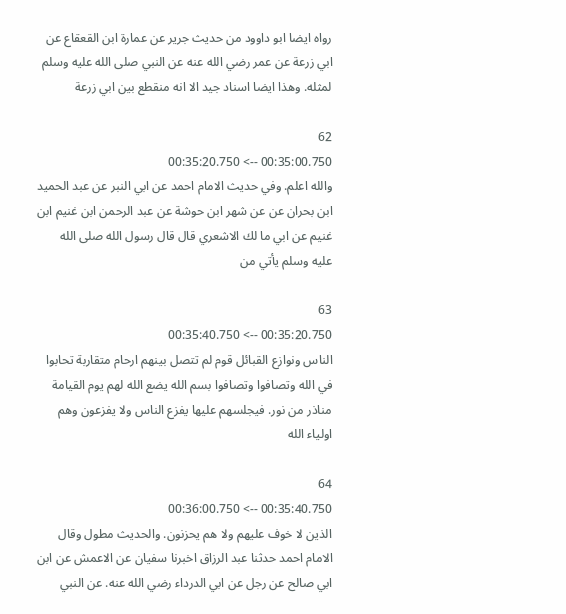رواه ايضا ابو داوود من حديث جرير عن عمارة ابن القعقاع عن ابي زرعة عن عمر رضي الله عنه عن النبي صلى الله عليه وسلم لمثله. وهذا ايضا اسناد جيد الا انه منقطع بين ابي زرعة

62
00:35:00.750 --> 00:35:20.750
والله اعلم. وفي حديث الامام احمد عن ابي النبر عن عبد الحميد ابن بحران عن عن شهر ابن حوشة عن عبد الرحمن ابن غنيم ابن غنيم عن ابي ما لك الاشعري قال قال رسول الله صلى الله عليه وسلم يأتي من

63
00:35:20.750 --> 00:35:40.750
الناس ونوازع القبائل قوم لم تتصل بينهم ارحام متقاربة تحابوا في الله وتصافوا وتصافوا بسم الله يضع الله لهم يوم القيامة مناذر من نور. فيجلسهم عليها يفزع الناس ولا يفزعون وهم اولياء الله

64
00:35:40.750 --> 00:36:00.750
الذين لا خوف عليهم ولا هم يحزنون. والحديث مطول وقال الامام احمد حدثنا عبد الرزاق اخبرنا سفيان عن الاعمش عن ابن ابي صالح عن رجل عن ابي الدرداء رضي الله عنه. عن النبي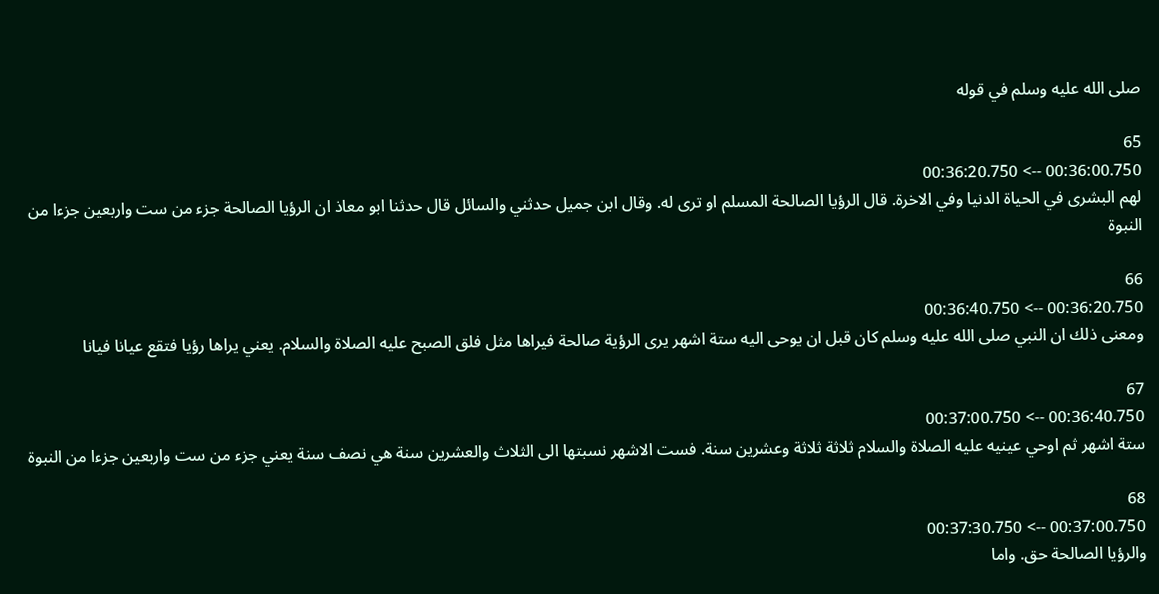صلى الله عليه وسلم في قوله

65
00:36:00.750 --> 00:36:20.750
لهم البشرى في الحياة الدنيا وفي الاخرة. قال الرؤيا الصالحة المسلم او ترى له. وقال ابن جميل حدثني والسائل قال حدثنا ابو معاذ ان الرؤيا الصالحة جزء من ست واربعين جزءا من النبوة

66
00:36:20.750 --> 00:36:40.750
ومعنى ذلك ان النبي صلى الله عليه وسلم كان قبل ان يوحى اليه ستة اشهر يرى الرؤية صالحة فيراها مثل فلق الصبح عليه الصلاة والسلام. يعني يراها رؤيا فتقع عيانا فيانا

67
00:36:40.750 --> 00:37:00.750
ستة اشهر ثم اوحي عينيه عليه الصلاة والسلام ثلاثة ثلاثة وعشرين سنة. فست الاشهر نسبتها الى الثلاث والعشرين سنة هي نصف سنة يعني جزء من ست واربعين جزءا من النبوة

68
00:37:00.750 --> 00:37:30.750
والرؤيا الصالحة حق. واما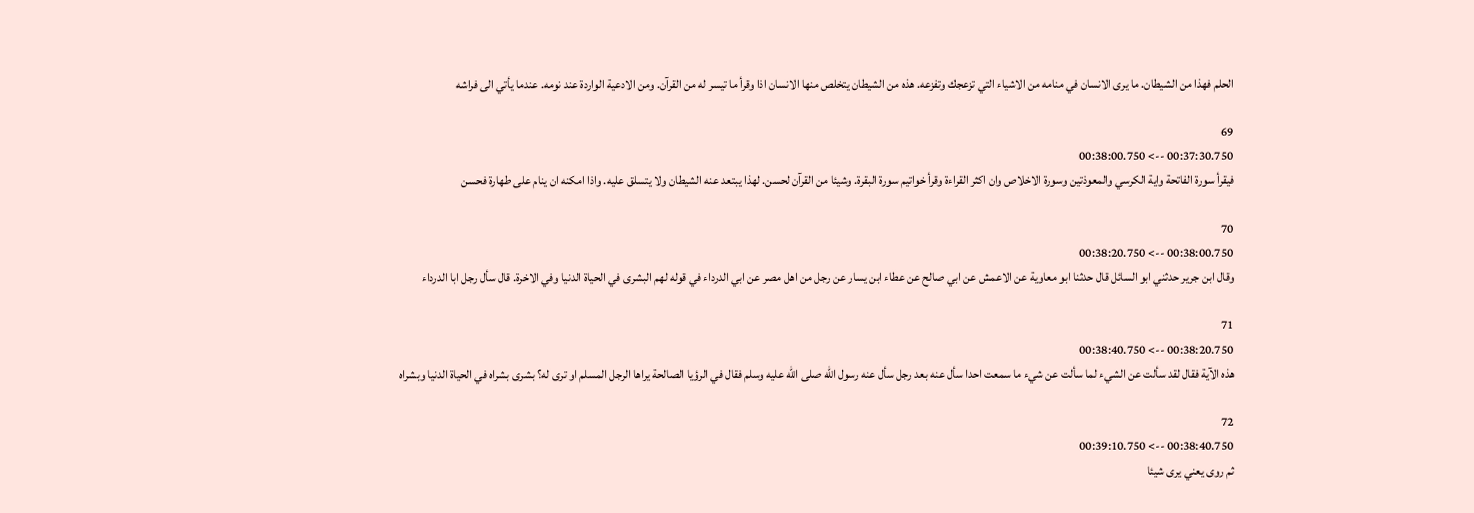الحلم فهذا من الشيطان. ما يرى الانسان في منامه من الاشياء التي تزعجك وتفزعه. هذه من الشيطان يتخلص منها الانسان اذا وقرأ ما تيسر له من القرآن. ومن الادعية الواردة عند نومه. عندما يأتي الى فراشه

69
00:37:30.750 --> 00:38:00.750
فيقرأ سورة الفاتحة واية الكرسي والمعوذتين وسورة الاخلاص وان اكثر القراءة وقرأ خواتيم سورة البقرة. وشيئا من القرآن لحسن. لهذا يبتعد عنه الشيطان ولا يتسلق عليه. واذا امكنه ان ينام على طهارة فحسن

70
00:38:00.750 --> 00:38:20.750
وقال ابن جرير حدثني ابو السائل قال حدثنا ابو معاوية عن الاعمش عن ابي صالح عن عطاء ابن يسار عن رجل من اهل مصر عن ابي الدرداء في قوله لهم البشرى في الحياة الدنيا وفي الاخرة. قال سأل رجل ابا الدرداء

71
00:38:20.750 --> 00:38:40.750
هذه الآية فقال لقد سألت عن الشيء لما سألت عن شيء ما سمعت احدا سأل عنه بعد رجل سأل عنه رسول الله صلى الله عليه وسلم فقال في الرؤيا الصالحة يراها الرجل المسلم او ترى له؟ بشرى بشراه في الحياة الدنيا وبشراه

72
00:38:40.750 --> 00:39:10.750
ثم روى يعني يرى شيئا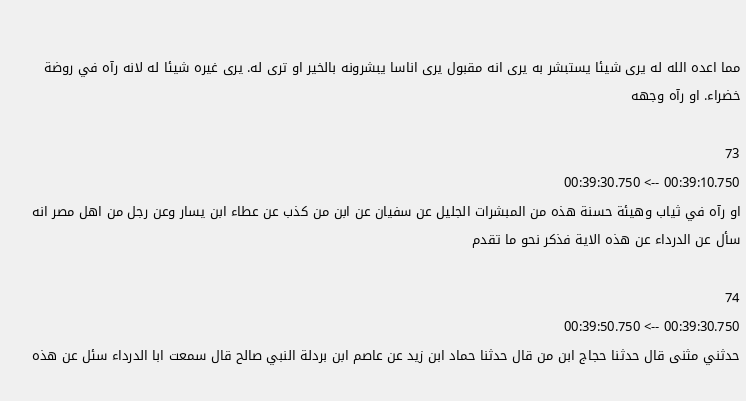مما اعده الله له يرى شيئا يستبشر به يرى انه مقبول يرى اناسا يبشرونه بالخير او ترى له. يرى غيره شيئا له لانه رآه في روضة خضراء. او رآه وجهه

73
00:39:10.750 --> 00:39:30.750
او رآه في ثياب وهيئة حسنة هذه من المبشرات الجليل عن سفيان عن ابن من كذب عن عطاء ابن يسار وعن رجل من اهل مصر انه سأل عن الدرداء عن هذه الاية فذكر نحو ما تقدم

74
00:39:30.750 --> 00:39:50.750
حدثني مثنى قال حدثنا حجاج ابن من قال حدثنا حماد ابن زيد عن عاصم ابن بردلة النبي صالح قال سمعت ابا الدرداء سئل عن هذه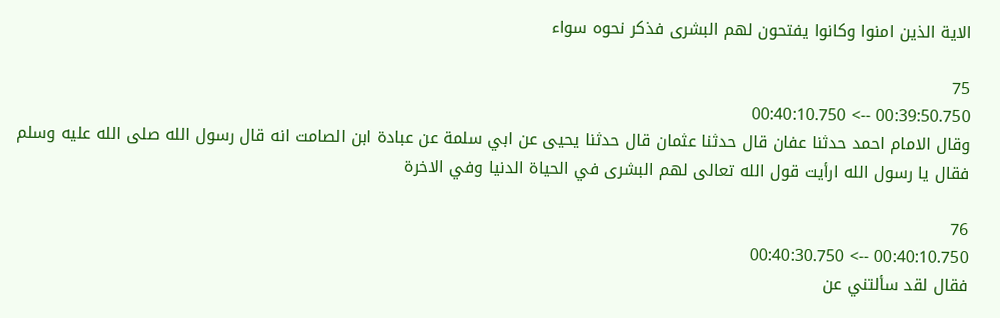الاية الذين امنوا وكانوا يفتحون لهم البشرى فذكر نحوه سواء

75
00:39:50.750 --> 00:40:10.750
وقال الامام احمد حدثنا عفان قال حدثنا عثمان قال حدثنا يحيى عن ابي سلمة عن عبادة ابن الصامت انه قال رسول الله صلى الله عليه وسلم فقال يا رسول الله ارأيت قول الله تعالى لهم البشرى في الحياة الدنيا وفي الاخرة

76
00:40:10.750 --> 00:40:30.750
فقال لقد سألتني عن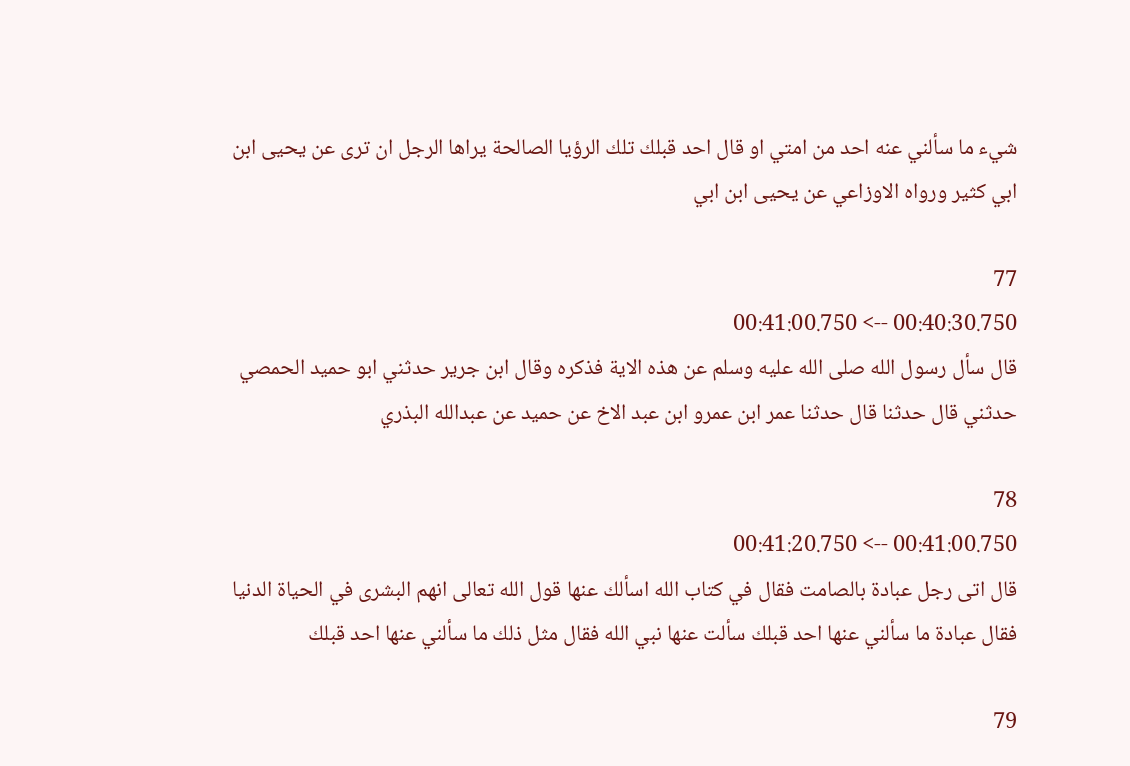شيء ما سألني عنه احد من امتي او قال احد قبلك تلك الرؤيا الصالحة يراها الرجل ان ترى عن يحيى ابن ابي كثير ورواه الاوزاعي عن يحيى ابن ابي

77
00:40:30.750 --> 00:41:00.750
قال سأل رسول الله صلى الله عليه وسلم عن هذه الاية فذكره وقال ابن جرير حدثني ابو حميد الحمصي حدثني قال حدثنا قال حدثنا عمر ابن عمرو ابن عبد الاخ عن حميد عن عبدالله البذري

78
00:41:00.750 --> 00:41:20.750
قال اتى رجل عبادة بالصامت فقال في كتاب الله اسألك عنها قول الله تعالى انهم البشرى في الحياة الدنيا فقال عبادة ما سألني عنها احد قبلك سألت عنها نبي الله فقال مثل ذلك ما سألني عنها احد قبلك

79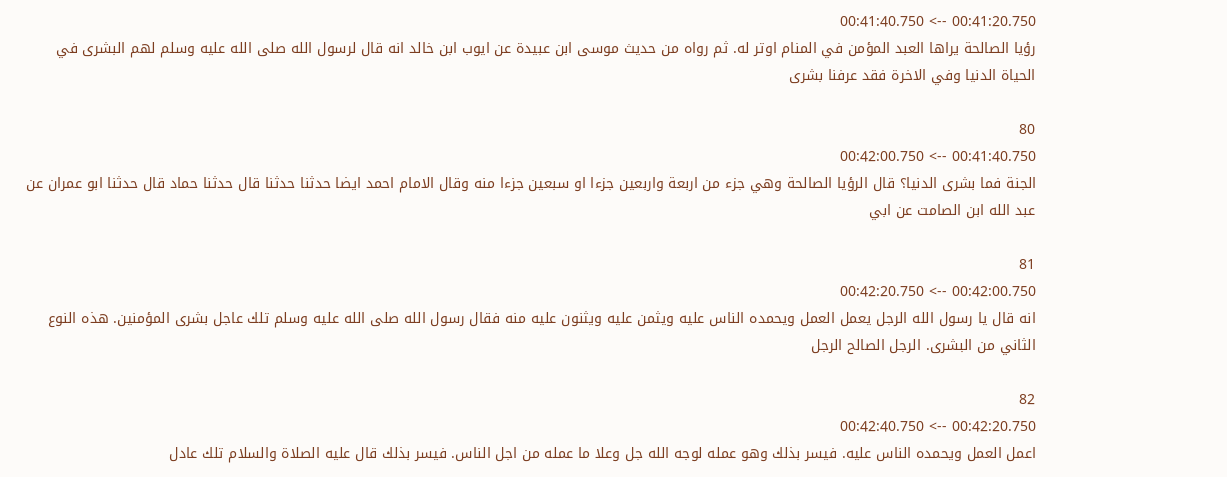00:41:20.750 --> 00:41:40.750
رؤيا الصالحة يراها العبد المؤمن في المنام اوتر له. ثم رواه من حديث موسى ابن عبيدة عن ايوب ابن خالد انه قال لرسول الله صلى الله عليه وسلم لهم البشرى في الحياة الدنيا وفي الاخرة فقد عرفنا بشرى

80
00:41:40.750 --> 00:42:00.750
الجنة فما بشرى الدنيا؟ قال الرؤيا الصالحة وهي جزء من اربعة واربعين جزءا او سبعين جزءا منه وقال الامام احمد ايضا حدثنا حدثنا قال حدثنا حماد قال حدثنا ابو عمران عن عبد الله ابن الصامت عن ابي

81
00:42:00.750 --> 00:42:20.750
انه قال يا رسول الله الرجل يعمل العمل ويحمده الناس عليه ويثمن عليه ويثنون عليه منه فقال رسول الله صلى الله عليه وسلم تلك عاجل بشرى المؤمنين. هذه النوع الثاني من البشرى. الرجل الصالح الرجل

82
00:42:20.750 --> 00:42:40.750
اعمل العمل ويحمده الناس عليه. فيسر بذلك وهو عمله لوجه الله جل وعلا ما عمله من اجل الناس. فيسر بذلك قال عليه الصلاة والسلام تلك عادل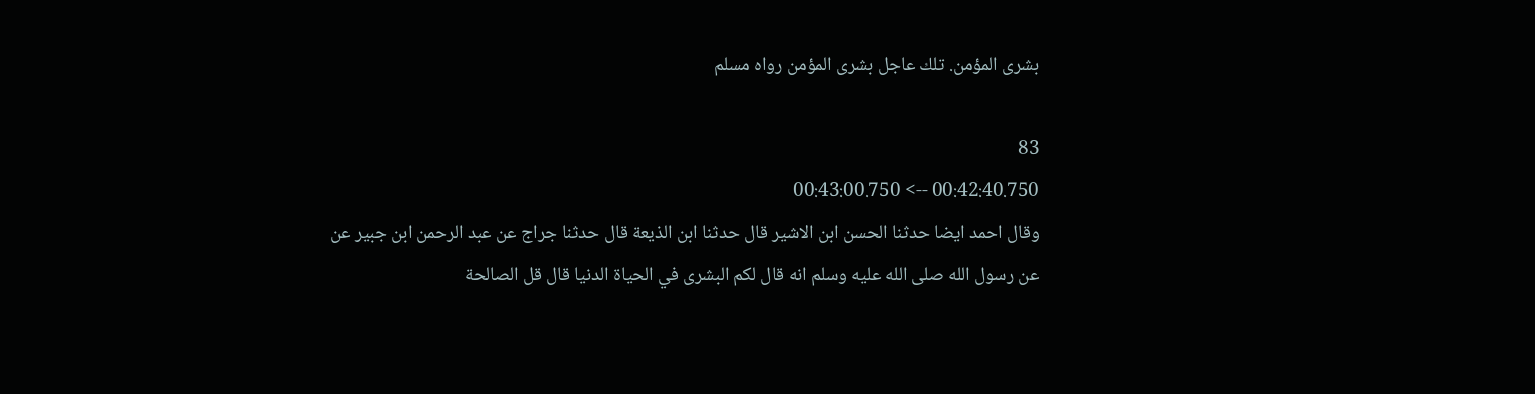بشرى المؤمن. تلك عاجل بشرى المؤمن رواه مسلم

83
00:42:40.750 --> 00:43:00.750
وقال احمد ايضا حدثنا الحسن ابن الاشير قال حدثنا ابن الذيعة قال حدثنا جراج عن عبد الرحمن ابن جبير عن عن رسول الله صلى الله عليه وسلم انه قال لكم البشرى في الحياة الدنيا قال قل الصالحة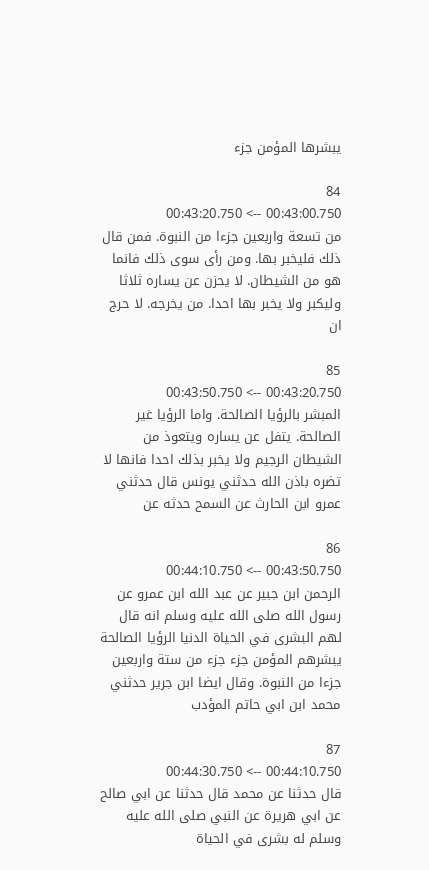يبشرها المؤمن جزء

84
00:43:00.750 --> 00:43:20.750
من تسعة واربعين جزءا من النبوة. فمن قال ذلك فليخبر بها. ومن رأى سوى ذلك فانما هو من الشيطان. لا يحزن عن يساره ثلاثا وليكبر ولا يخبر بها احدا. من يخرجه. لا حرج ان

85
00:43:20.750 --> 00:43:50.750
المبشر بالرؤيا الصالحة. واما الرؤيا غير الصالحة. يتفل عن يساره ويتعوذ من الشيطان الرجيم ولا يخبر بذلك احدا فانها لا تضره باذن الله حدثني يونس قال حدثني عمرو ابن الحارث عن السمح حدثه عن

86
00:43:50.750 --> 00:44:10.750
الرحمن ابن جبير عن عبد الله ابن عمرو عن رسول الله صلى الله عليه وسلم انه قال لهم البشرى في الحياة الدنيا الرؤيا الصالحة يبشرهم المؤمن جزء جزء من ستة واربعين جزءا من النبوة. وقال ايضا ابن جرير حدثني محمد ابن ابي حاتم المؤدب

87
00:44:10.750 --> 00:44:30.750
قال حدثنا عن محمد قال حدثنا عن ابي صالح عن ابي هريرة عن النبي صلى الله عليه وسلم له بشرى في الحياة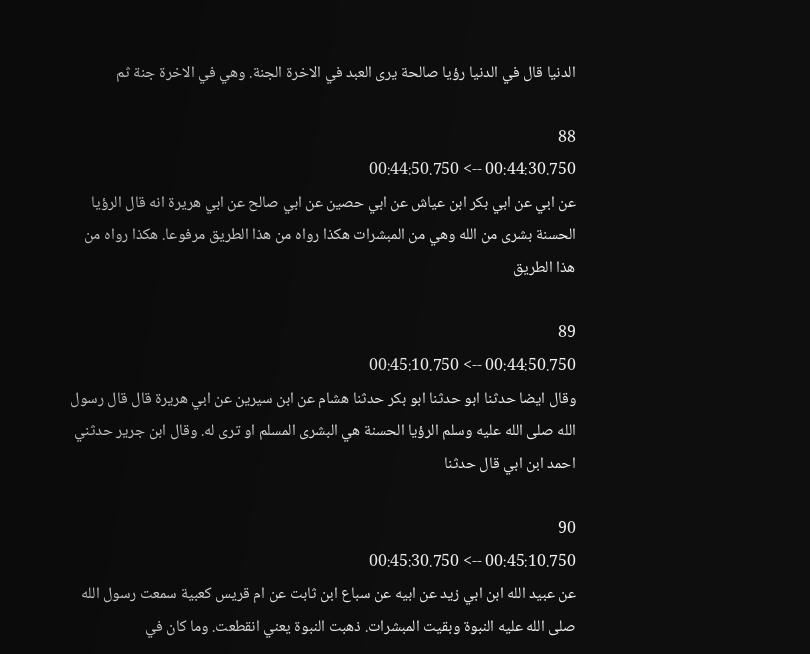الدنيا قال في الدنيا رؤيا صالحة يرى العبد في الاخرة الجنة. وهي في الاخرة جنة ثم

88
00:44:30.750 --> 00:44:50.750
عن ابي عن ابي بكر ابن عياش عن ابي حصين عن ابي صالح عن ابي هريرة انه قال الرؤيا الحسنة بشرى من الله وهي من المبشرات هكذا رواه من هذا الطريق مرفوعا. هكذا رواه من هذا الطريق

89
00:44:50.750 --> 00:45:10.750
وقال ايضا حدثنا ابو حدثنا ابو بكر حدثنا هشام عن ابن سيرين عن ابي هريرة قال قال رسول الله صلى الله عليه وسلم الرؤيا الحسنة هي البشرى المسلم او ترى له. وقال ابن جرير حدثني احمد ابن ابي قال حدثنا

90
00:45:10.750 --> 00:45:30.750
عن عبيد الله ابن ابي زيد عن ابيه عن سباع ابن ثابت عن ام قريس كعبية سمعت رسول الله صلى الله عليه النبوة وبقيت المبشرات. ذهبت النبوة يعني انقطعت. وما كان في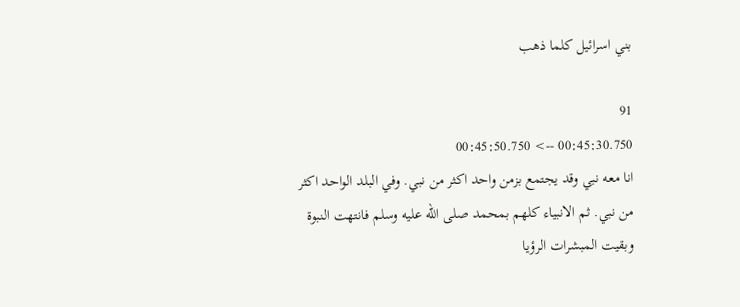بني اسرائيل كلما ذهب

91
00:45:30.750 --> 00:45:50.750
انا معه نبي وقد يجتمع بزمن واحد اكثر من نبي. وفي البلد الواحد اكثر من نبي. ثم الانبياء كلهم بمحمد صلى الله عليه وسلم فانتهت النبوة وبقيت المبشرات الرؤيا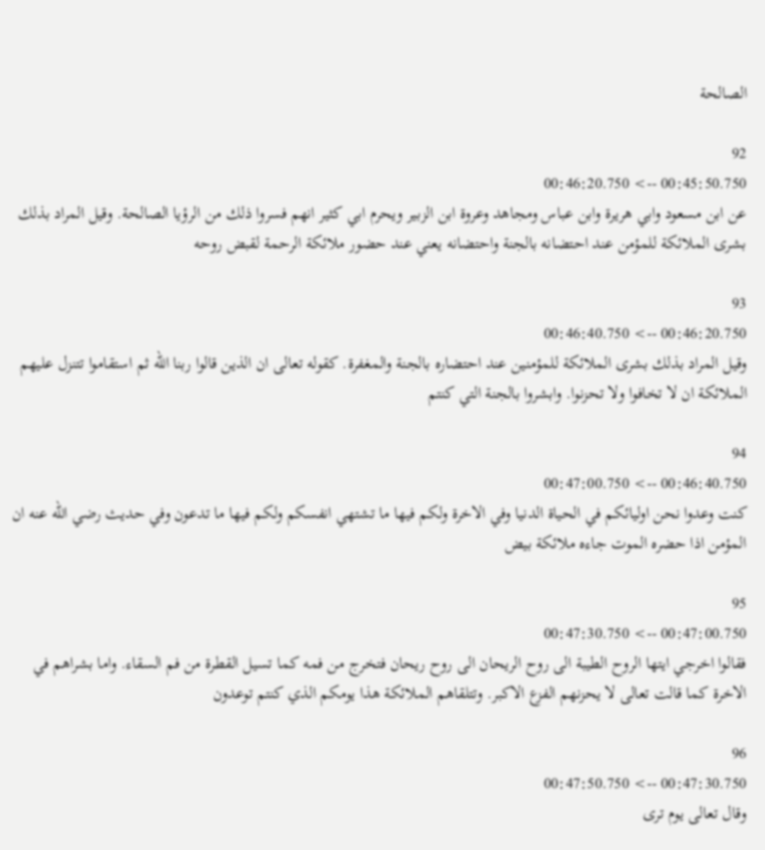الصالحة

92
00:45:50.750 --> 00:46:20.750
عن ابن مسعود وابي هريرة وابن عباس ومجاهد وعروة ابن الزبير ويحرم ابي كثير انهم فسروا ذلك من الرؤيا الصالحة. وقيل المراد بذلك بشرى الملائكة للمؤمن عند احتضانه بالجنة واحتضانه يعني عند حضور ملائكة الرحمة لقبض روحه

93
00:46:20.750 --> 00:46:40.750
وقيل المراد بذلك بشرى الملائكة للمؤمنين عند احتضاره بالجنة والمغفرة. كقوله تعالى ان الذين قالوا ربنا الله ثم استقاموا تتنزل عليهم الملائكة ان لا تخافوا ولا تحزنوا. وابشروا بالجنة التي كنتم

94
00:46:40.750 --> 00:47:00.750
كنت وعدوا نحن اوليائكم في الحياة الدنيا وفي الاخرة ولكم فيها ما تشتهي انفسكم ولكم فيها ما تدعون وفي حديث رضي الله عنه ان المؤمن اذا حضره الموت جاءه ملائكة بيض

95
00:47:00.750 --> 00:47:30.750
فقالوا اخرجي ايتها الروح الطيبة الى روح الريحان الى روح ريحان فتخرج من فمه كما تسيل القطرة من فم السقاء. واما بشراهم في الاخرة كما قالت تعالى لا يحزنهم الفزع الاكبر. وتتلقاهم الملائكة هذا يومكم الذي كنتم توعدون

96
00:47:30.750 --> 00:47:50.750
وقال تعالى يوم ترى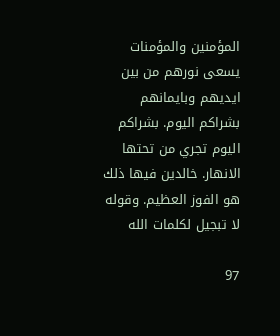المؤمنين والمؤمنات يسعى نورهم من بين ايديهم وبايمانهم بشراكم اليوم. بشراكم اليوم تجري من تحتها الانهار. خالدين فيها ذلك هو الفوز العظيم. وقوله لا تبجيل لكلمات الله

97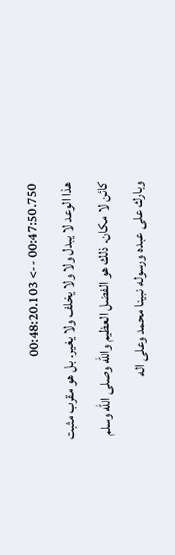00:47:50.750 --> 00:48:20.103
هذا الوعد لا يبدل ولا ولا يخلف ولا يغير. بل هو مقرب مثبت كائن لا مكان. ذلك هو الفضل العظيم والله وصلى الله وسلم وبارك على عبده ورسوله نبينا محمد وعلى اله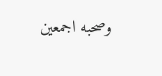وصحبه اجمعين